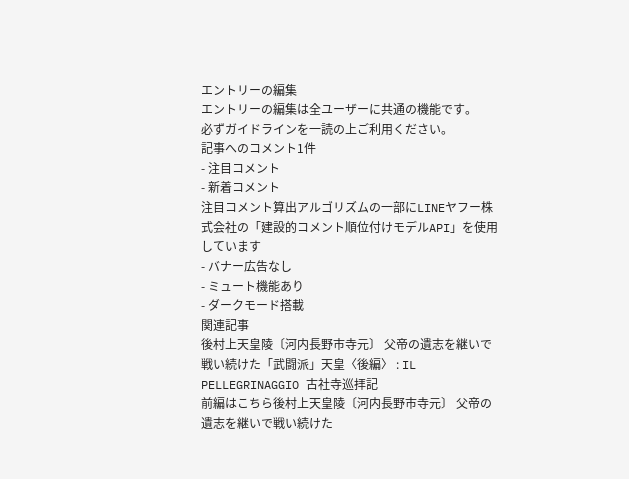エントリーの編集
エントリーの編集は全ユーザーに共通の機能です。
必ずガイドラインを一読の上ご利用ください。
記事へのコメント1件
- 注目コメント
- 新着コメント
注目コメント算出アルゴリズムの一部にLINEヤフー株式会社の「建設的コメント順位付けモデルAPI」を使用しています
- バナー広告なし
- ミュート機能あり
- ダークモード搭載
関連記事
後村上天皇陵〔河内長野市寺元〕 父帝の遺志を継いで戦い続けた「武闘派」天皇〈後編〉 : IL PELLEGRINAGGIO 古社寺巡拝記
前編はこちら後村上天皇陵〔河内長野市寺元〕 父帝の遺志を継いで戦い続けた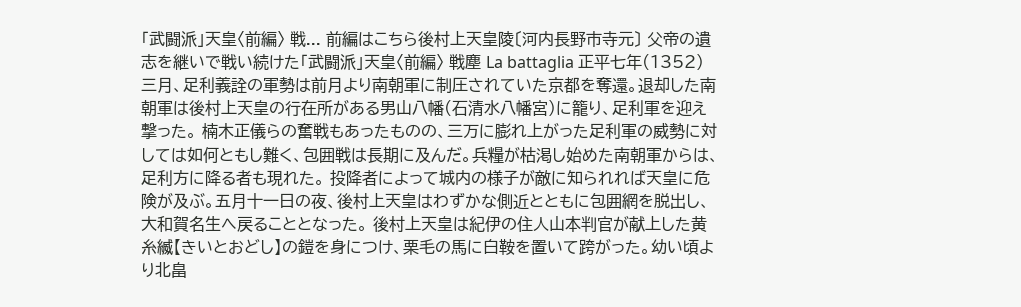「武闘派」天皇〈前編〉 戦... 前編はこちら後村上天皇陵〔河内長野市寺元〕 父帝の遺志を継いで戦い続けた「武闘派」天皇〈前編〉 戦塵 La battaglia 正平七年(1352)三月、足利義詮の軍勢は前月より南朝軍に制圧されていた京都を奪還。退却した南朝軍は後村上天皇の行在所がある男山八幡(石清水八幡宮)に籠り、足利軍を迎え撃った。 楠木正儀らの奮戦もあったものの、三万に膨れ上がった足利軍の威勢に対しては如何ともし難く、包囲戦は長期に及んだ。兵糧が枯渇し始めた南朝軍からは、足利方に降る者も現れた。 投降者によって城内の様子が敵に知られれば天皇に危険が及ぶ。五月十一日の夜、後村上天皇はわずかな側近とともに包囲網を脱出し、大和賀名生へ戻ることとなった。 後村上天皇は紀伊の住人山本判官が献上した黄糸縅【きいとおどし】の鎧を身につけ、栗毛の馬に白鞍を置いて跨がった。幼い頃より北畠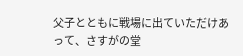父子とともに戦場に出ていただけあって、さすがの堂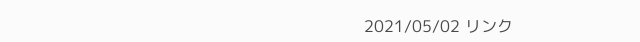2021/05/02 リンク